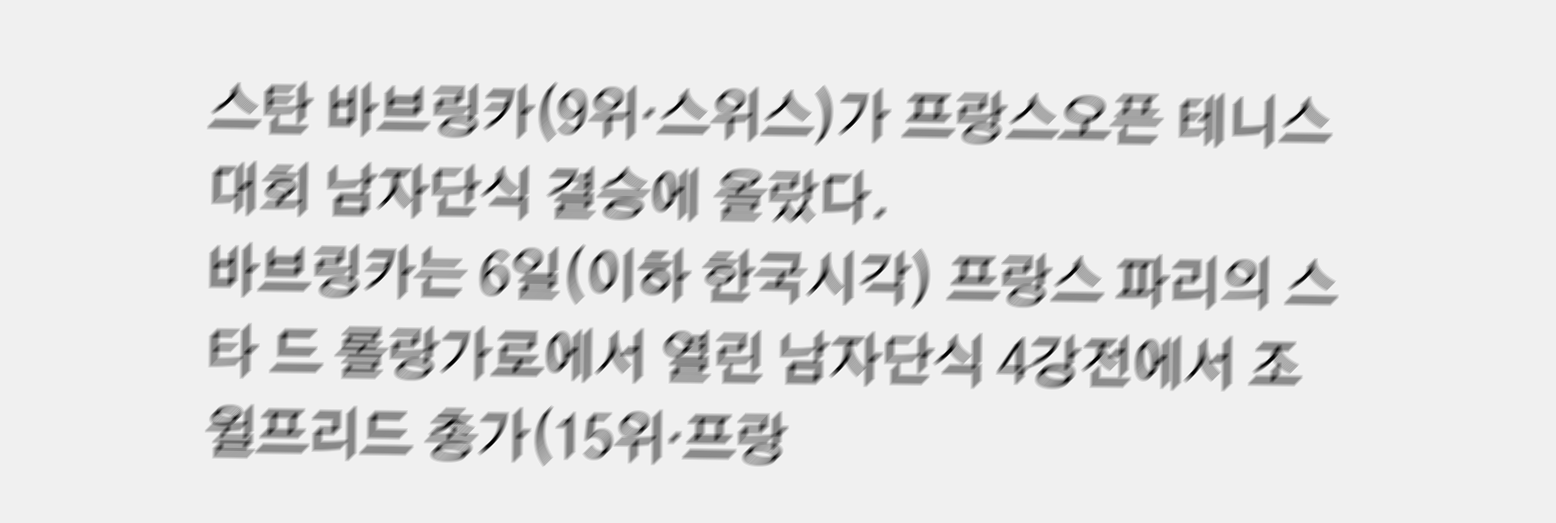스탄 바브링카(9위·스위스)가 프랑스오픈 테니스대회 남자단식 결승에 올랐다.
바브링카는 6일(이하 한국시각) 프랑스 파리의 스타 드 롤랑가로에서 열린 남자단식 4강전에서 조 윌프리드 총가(15위·프랑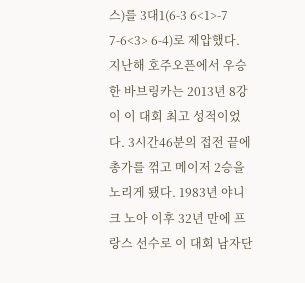스)를 3대1(6-3 6<1>-7 7-6<3> 6-4)로 제압했다. 지난해 호주오픈에서 우승한 바브링카는 2013년 8강이 이 대회 최고 성적이었다. 3시간46분의 접전 끝에 총가를 꺾고 메이저 2승을 노리게 됐다. 1983년 야니크 노아 이후 32년 만에 프랑스 선수로 이 대회 남자단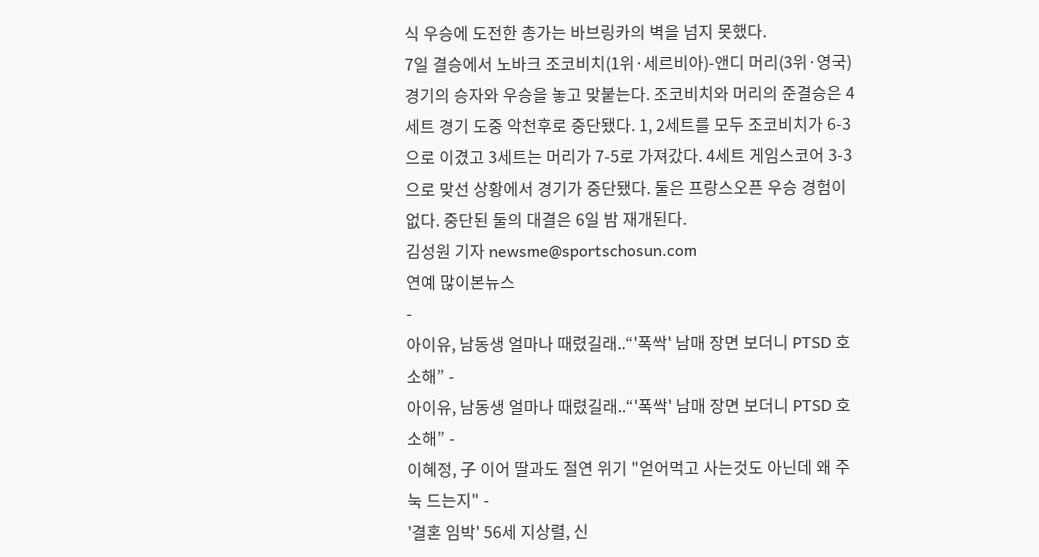식 우승에 도전한 총가는 바브링카의 벽을 넘지 못했다.
7일 결승에서 노바크 조코비치(1위·세르비아)-앤디 머리(3위·영국) 경기의 승자와 우승을 놓고 맞붙는다. 조코비치와 머리의 준결승은 4세트 경기 도중 악천후로 중단됐다. 1, 2세트를 모두 조코비치가 6-3으로 이겼고 3세트는 머리가 7-5로 가져갔다. 4세트 게임스코어 3-3으로 맞선 상황에서 경기가 중단됐다. 둘은 프랑스오픈 우승 경험이 없다. 중단된 둘의 대결은 6일 밤 재개된다.
김성원 기자 newsme@sportschosun.com
연예 많이본뉴스
-
아이유, 남동생 얼마나 때렸길래..“'폭싹' 남매 장면 보더니 PTSD 호소해” -
아이유, 남동생 얼마나 때렸길래..“'폭싹' 남매 장면 보더니 PTSD 호소해” -
이혜정, 子 이어 딸과도 절연 위기 "얻어먹고 사는것도 아닌데 왜 주눅 드는지" -
'결혼 임박' 56세 지상렬, 신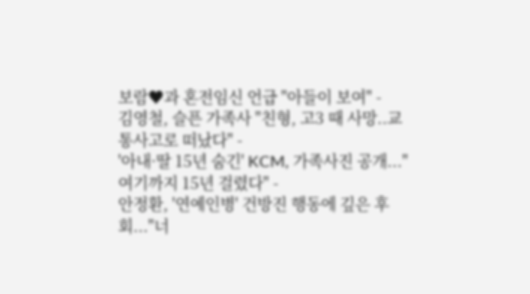보람♥과 혼전임신 언급 "아들이 보여" -
김영철, 슬픈 가족사 "친형, 고3 때 사망..교통사고로 떠났다" -
'아내·딸 15년 숨긴' KCM, 가족사진 공개..."여기까지 15년 걸렸다" -
안정환, '연예인병' 건방진 행동에 깊은 후회..."너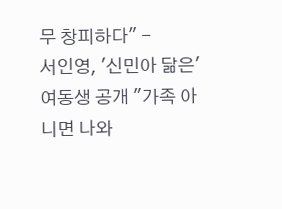무 창피하다" -
서인영, '신민아 닮은' 여동생 공개 "가족 아니면 나와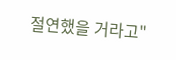절연했을 거라고"